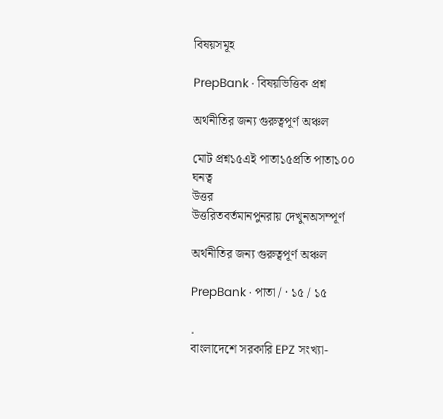বিষয়সমূহ

PrepBank · বিষয়ভিত্তিক প্রশ্ন

অর্থনীতির জন্য গুরুত্বপূর্ণ অঞ্চল

মোট প্রশ্ন১৫এই পাতা১৫প্রতি পাতা১০০
ঘনত্ব
উত্তর
উত্তরিতবর্তমানপুনরায় দেখুনঅসম্পূর্ণ

অর্থনীতির জন্য গুরুত্বপূর্ণ অঞ্চল

PrepBank · পাতা / · ১৫ / ১৫

.
বাংলাদেশে সরকারি EPZ সংখ্যা-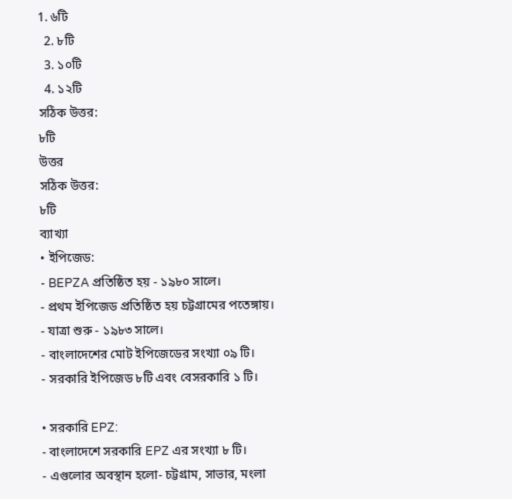1. ৬টি
  2. ৮টি
  3. ১০টি
  4. ১২টি
সঠিক উত্তর:
৮টি
উত্তর
সঠিক উত্তর:
৮টি
ব্যাখ্যা
• ইপিজেড:
- BEPZA প্রতিষ্ঠিত হয় - ১৯৮০ সালে।
- প্রথম ইপিজেড প্রতিষ্ঠিত হয় চট্টগ্রামের পতেঙ্গায়।
- যাত্রা শুরু - ১৯৮৩ সালে।
- বাংলাদেশের মোট ইপিজেডের সংখ্যা ০৯ টি।
- সরকারি ইপিজেড ৮টি এবং বেসরকারি ১ টি।

• সরকারি EPZ:
- বাংলাদেশে সরকারি EPZ এর সংখ্যা ৮ টি।
- এগুলোর অবস্থান হলো- চট্টগ্রাম, সাভার, মংলা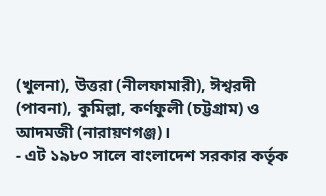(খুলনা), উত্তরা (নীলফামারী), ঈশ্বরদী (পাবনা), কুমিল্লা, কর্ণফুলী (চট্টগ্রাম) ও আদমজী (নারায়ণগঞ্জ)।
- এট ১৯৮০ সালে বাংলাদেশ সরকার কর্তৃক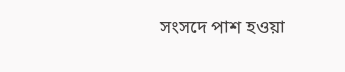সংসদে পাশ হওয়া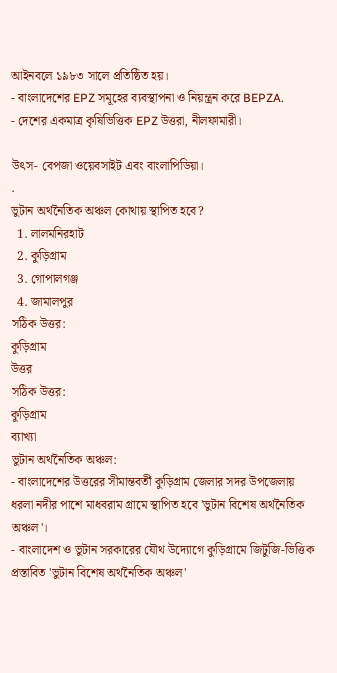আইনবলে ১৯৮৩ সালে প্রতিষ্ঠিত হয়।
- বাংলাদেশের EPZ সমূহের ব্যবস্থাপনা ও নিয়ন্ত্রন করে BEPZA.
- দেশের একমাত্র কৃষিভিত্তিক EPZ উত্তরা, নীলফামারী।

উৎস- বেপজা ওয়েবসাইট এবং বাংলাপিডিয়া।
.
ভুটান অর্থনৈতিক অঞ্চল কোথায় স্থাপিত হবে?
  1. লালমনিরহাট
  2. কুড়িগ্রাম
  3. গোপালগঞ্জ
  4. জামালপুর
সঠিক উত্তর:
কুড়িগ্রাম
উত্তর
সঠিক উত্তর:
কুড়িগ্রাম
ব্যাখ্যা
ভুটান অর্থনৈতিক অঞ্চল:
- বাংলাদেশের উত্তরের সীমান্তবর্তী কুড়িগ্রাম জেলার সদর উপজেলায় ধরলা নদীর পাশে মাধবরাম গ্রামে স্থাপিত হবে 'ভুটান বিশেষ অর্থনৈতিক অঞ্চল'।
- বাংলাদেশ ও ভুটান সরকারের যৌথ উদ্যোগে কুড়িগ্রামে জিটুজি-ভিত্তিক প্রস্তাবিত 'ভুটান বিশেষ অর্থনৈতিক অঞ্চল'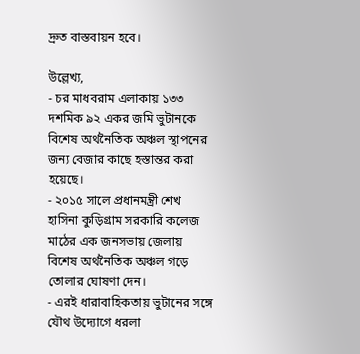দ্রুত বাস্তবায়ন হবে।

উল্লেখ্য,
- চর মাধবরাম এলাকায় ১৩৩ দশমিক ৯২ একর জমি ভুটানকে বিশেষ অর্থনৈতিক অঞ্চল স্থাপনের জন্য বেজার কাছে হস্তান্তর করা হয়েছে।
- ২০১৫ সালে প্রধানমন্ত্রী শেখ হাসিনা কুড়িগ্রাম সরকারি কলেজ মাঠের এক জনসভায় জেলায় বিশেষ অর্থনৈতিক অঞ্চল গড়ে তোলার ঘোষণা দেন।
- এরই ধারাবাহিকতায় ভুটানের সঙ্গে যৌথ উদ্যোগে ধরলা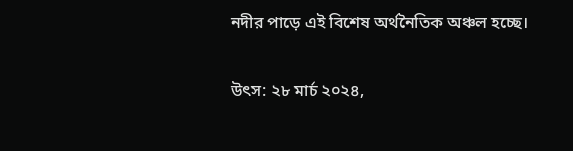নদীর পাড়ে এই বিশেষ অর্থনৈতিক অঞ্চল হচ্ছে।

উৎস: ২৮ মার্চ ২০২৪,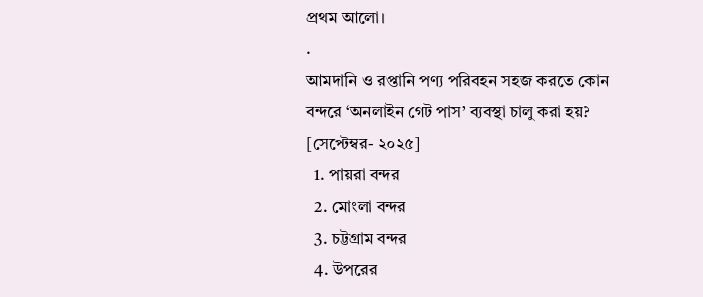প্রথম আলো।
.
আমদানি ও রপ্তানি পণ্য পরিবহন সহজ করতে কোন বন্দরে ‘অনলাইন গেট পাস’ ব্যবস্থা চালু করা হয়? [সেপ্টেম্বর- ২০২৫]
  1. পায়রা বন্দর
  2. মোংলা বন্দর
  3. চট্টগ্রাম বন্দর
  4. উপরের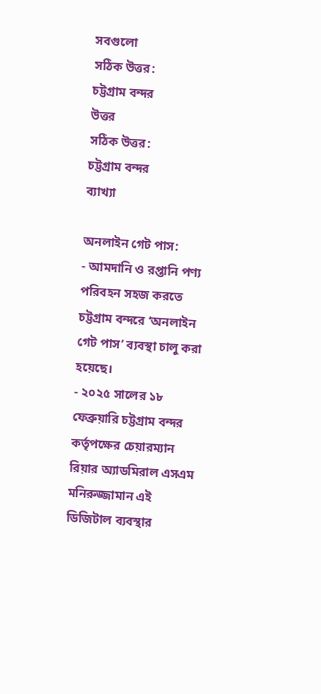সবগুলো
সঠিক উত্তর:
চট্টগ্রাম বন্দর
উত্তর
সঠিক উত্তর:
চট্টগ্রাম বন্দর
ব্যাখ্যা

অনলাইন গেট পাস:
- আমদানি ও রপ্তানি পণ্য পরিবহন সহজ করতে চট্টগ্রাম বন্দরে ‘অনলাইন গেট পাস’ ব্যবস্থা চালু করা হয়েছে।
- ২০২৫ সালের ১৮ ফেব্রুয়ারি চট্টগ্রাম বন্দর কর্তৃপক্ষের চেয়ারম্যান রিয়ার অ্যাডমিরাল এসএম মনিরুজ্জামান এই ডিজিটাল ব্যবস্থার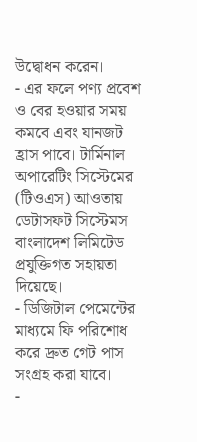উদ্বোধন করেন।
- এর ফলে পণ্য প্রবেশ ও বের হওয়ার সময় কমবে এবং যানজট হ্রাস পাবে। টার্মিনাল অপারেটিং সিস্টেমের (টিওএস) আওতায় ডেটাসফট সিস্টেমস বাংলাদেশ লিমিটেড প্রযুক্তিগত সহায়তা দিয়েছে।
- ডিজিটাল পেমেন্টের মাধ্যমে ফি পরিশোধ করে দ্রুত গেট পাস সংগ্রহ করা যাবে।
-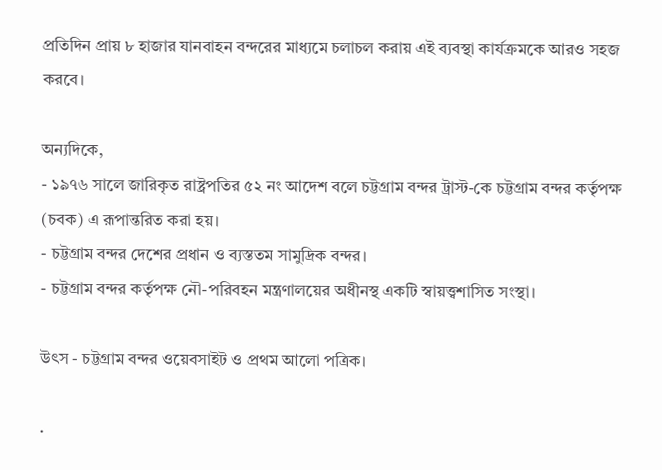প্রতিদিন প্রায় ৮ হাজার যানবাহন বন্দরের মাধ্যমে চলাচল করায় এই ব্যবস্থা কার্যক্রমকে আরও সহজ করবে।

অন্যদিকে,
- ১৯৭৬ সালে জারিকৃত রাষ্ট্রপতির ৫২ নং আদেশ বলে চট্টগ্রাম বন্দর ট্রাস্ট-কে চট্টগ্রাম বন্দর কর্তৃপক্ষ (চবক) এ রূপান্তরিত করা হয়।
- চট্টগ্রাম বন্দর দেশের প্রধান ও ব্যস্ততম সামুদ্রিক বন্দর।
- চট্টগ্রাম বন্দর কর্তৃপক্ষ নৌ-পরিবহন মন্ত্রণালয়ের অধীনস্থ একটি স্বায়ত্ত্বশাসিত সংস্থা।

উৎস - চট্টগ্রাম বন্দর ওয়েবসাইট ও প্রথম আলো পত্রিক।

.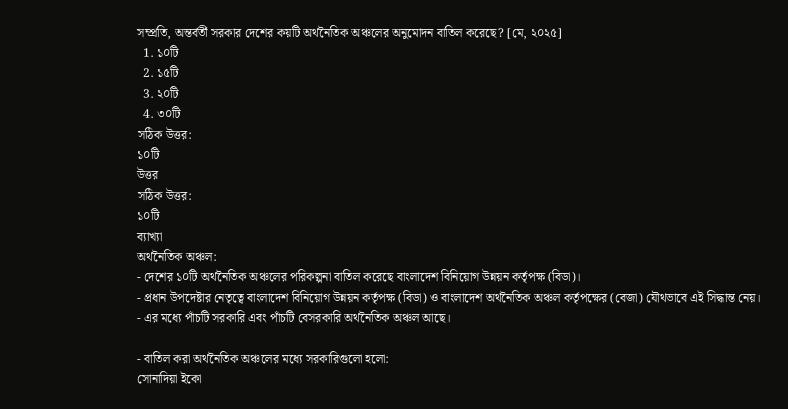সম্প্রতি, অন্তর্বর্তী সরকার দেশের কয়টি অর্থনৈতিক অঞ্চলের অনুমোদন বাতিল করেছে? [মে, ২০২৫]
  1. ১০টি
  2. ১৫টি
  3. ২০টি
  4. ৩০টি
সঠিক উত্তর:
১০টি
উত্তর
সঠিক উত্তর:
১০টি
ব্যাখ্যা
অর্থনৈতিক অঞ্চল:
- দেশের ১০টি অর্থনৈতিক অঞ্চলের পরিকল্পনা বাতিল করেছে বাংলাদেশ বিনিয়োগ উন্নয়ন কর্তৃপক্ষ (বিডা)।
- প্রধান উপদেষ্টার নেতৃত্বে বাংলাদেশ বিনিয়োগ উন্নয়ন কর্তৃপক্ষ (বিডা) ও বাংলাদেশ অর্থনৈতিক অঞ্চল কর্তৃপক্ষের (বেজা) যৌথভাবে এই সিদ্ধান্ত নেয়।
- এর মধ্যে পাঁচটি সরকারি এবং পাঁচটি বেসরকারি অর্থনৈতিক অঞ্চল আছে।

- বাতিল করা অর্থনৈতিক অঞ্চলের মধ্যে সরকারিগুলো হলো:
সোনাদিয়া ইকো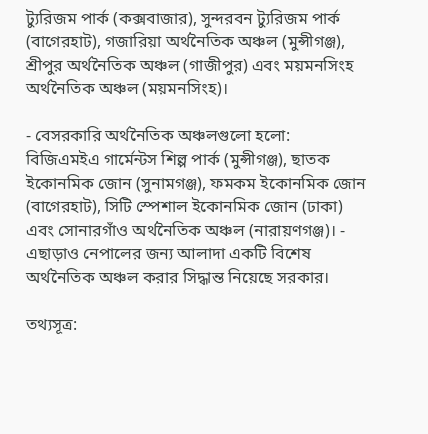ট্যুরিজম পার্ক (কক্সবাজার), সুন্দরবন ট্যুরিজম পার্ক (বাগেরহাট), গজারিয়া অর্থনৈতিক অঞ্চল (মুন্সীগঞ্জ), শ্রীপুর অর্থনৈতিক অঞ্চল (গাজীপুর) এবং ময়মনসিংহ অর্থনৈতিক অঞ্চল (ময়মনসিংহ)।

- বেসরকারি অর্থনৈতিক অঞ্চলগুলো হলো:
বিজিএমইএ গার্মেন্টস শিল্প পার্ক (মুন্সীগঞ্জ), ছাতক ইকোনমিক জোন (সুনামগঞ্জ), ফমকম ইকোনমিক জোন (বাগেরহাট), সিটি স্পেশাল ইকোনমিক জোন (ঢাকা) এবং সোনারগাঁও অর্থনৈতিক অঞ্চল (নারায়ণগঞ্জ)। - এছাড়াও নেপালের জন্য আলাদা একটি বিশেষ অর্থনৈতিক অঞ্চল করার সিদ্ধান্ত নিয়েছে সরকার।

তথ্যসূত্র: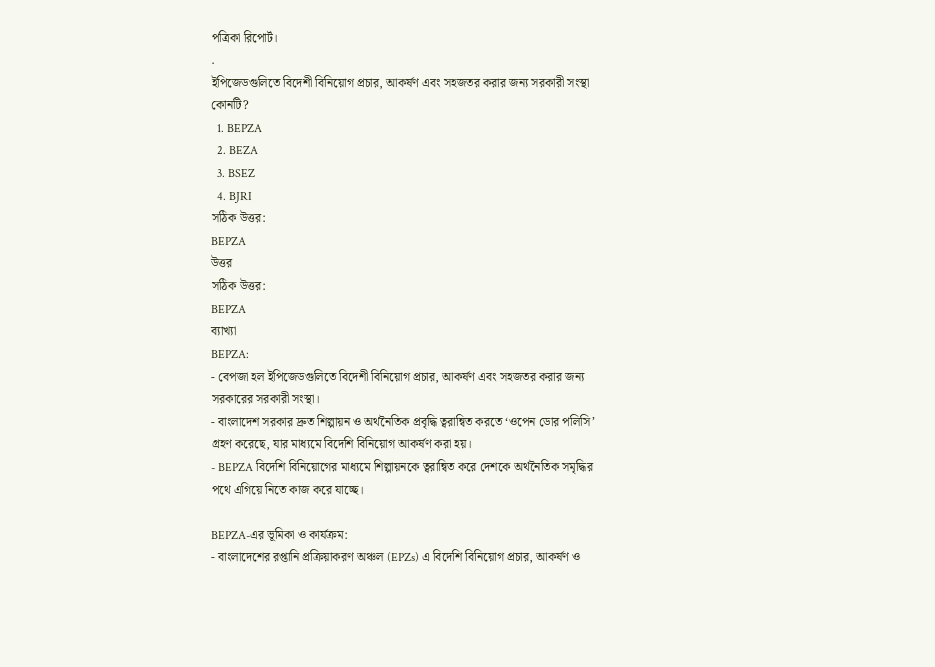পত্রিকা রিপোর্ট।
.
ইপিজেডগুলিতে বিদেশী বিনিয়োগ প্রচার, আকর্ষণ এবং সহজতর করার জন্য সরকারী সংস্থা কোনটি?
  1. BEPZA
  2. BEZA
  3. BSEZ
  4. BJRI
সঠিক উত্তর:
BEPZA
উত্তর
সঠিক উত্তর:
BEPZA
ব্যাখ্যা
BEPZA:
- বেপজা হল ইপিজেডগুলিতে বিদেশী বিনিয়োগ প্রচার, আকর্ষণ এবং সহজতর করার জন্য সরকারের সরকারী সংস্থা।
- বাংলাদেশ সরকার দ্রুত শিল্পায়ন ও অর্থনৈতিক প্রবৃদ্ধি ত্বরান্বিত করতে ‘ওপেন ডোর পলিসি’ গ্রহণ করেছে, যার মাধ্যমে বিদেশি বিনিয়োগ আকর্ষণ করা হয়।
- BEPZA বিদেশি বিনিয়োগের মাধ্যমে শিল্পায়নকে ত্বরান্বিত করে দেশকে অর্থনৈতিক সমৃদ্ধির পথে এগিয়ে নিতে কাজ করে যাচ্ছে।

BEPZA-এর ভূমিকা ও কার্যক্রম:
- বাংলাদেশের রপ্তানি প্রক্রিয়াকরণ অঞ্চল (EPZs) এ বিদেশি বিনিয়োগ প্রচার, আকর্ষণ ও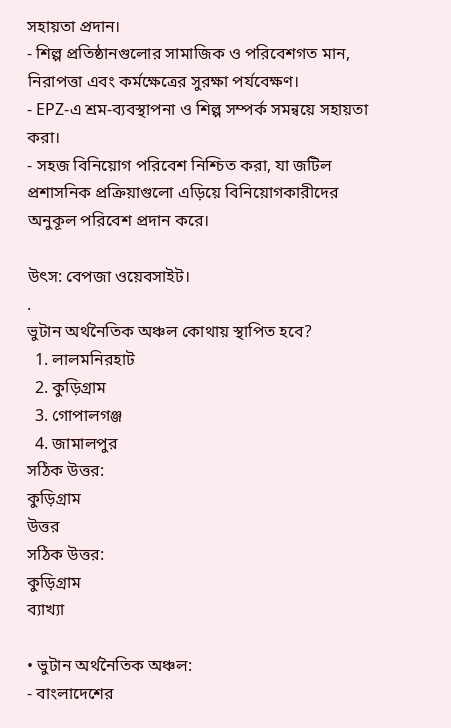সহায়তা প্রদান।
- শিল্প প্রতিষ্ঠানগুলোর সামাজিক ও পরিবেশগত মান, নিরাপত্তা এবং কর্মক্ষেত্রের সুরক্ষা পর্যবেক্ষণ।
- EPZ-এ শ্রম-ব্যবস্থাপনা ও শিল্প সম্পর্ক সমন্বয়ে সহায়তা করা।
- সহজ বিনিয়োগ পরিবেশ নিশ্চিত করা, যা জটিল প্রশাসনিক প্রক্রিয়াগুলো এড়িয়ে বিনিয়োগকারীদের অনুকূল পরিবেশ প্রদান করে।

উৎস: বেপজা ওয়েবসাইট।
.
ভুটান অর্থনৈতিক অঞ্চল কোথায় স্থাপিত হবে?
  1. লালমনিরহাট
  2. কুড়িগ্রাম
  3. গোপালগঞ্জ
  4. জামালপুর
সঠিক উত্তর:
কুড়িগ্রাম
উত্তর
সঠিক উত্তর:
কুড়িগ্রাম
ব্যাখ্যা

• ভুটান অর্থনৈতিক অঞ্চল:
- বাংলাদেশের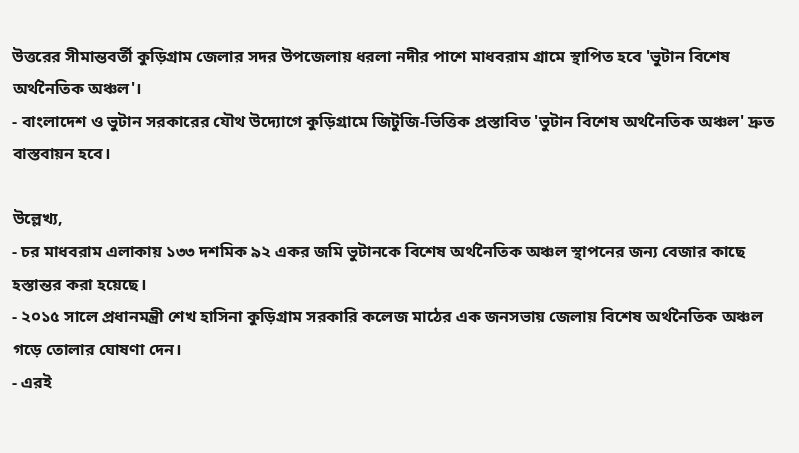উত্তরের সীমান্তবর্তী কুড়িগ্রাম জেলার সদর উপজেলায় ধরলা নদীর পাশে মাধবরাম গ্রামে স্থাপিত হবে 'ভুটান বিশেষ অর্থনৈতিক অঞ্চল'।
- বাংলাদেশ ও ভুটান সরকারের যৌথ উদ্যোগে কুড়িগ্রামে জিটুজি-ভিত্তিক প্রস্তাবিত 'ভুটান বিশেষ অর্থনৈতিক অঞ্চল' দ্রুত বাস্তবায়ন হবে।

উল্লেখ্য,
- চর মাধবরাম এলাকায় ১৩৩ দশমিক ৯২ একর জমি ভুটানকে বিশেষ অর্থনৈতিক অঞ্চল স্থাপনের জন্য বেজার কাছে হস্তান্তর করা হয়েছে।
- ২০১৫ সালে প্রধানমন্ত্রী শেখ হাসিনা কুড়িগ্রাম সরকারি কলেজ মাঠের এক জনসভায় জেলায় বিশেষ অর্থনৈতিক অঞ্চল গড়ে তোলার ঘোষণা দেন।
- এরই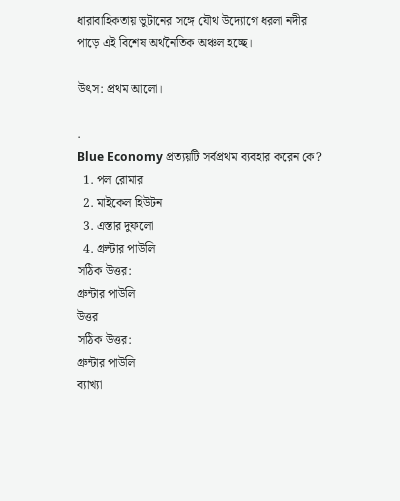ধারাবাহিকতায় ভুটানের সঙ্গে যৌথ উদ্যোগে ধরলা নদীর পাড়ে এই বিশেষ অর্থনৈতিক অঞ্চল হচ্ছে।

উৎস: প্রথম আলো।

.
Blue Economy প্রত্যয়টি সর্বপ্রথম ব্যবহার করেন কে?
  1. পল রোমার
  2. মাইকেল হিউটন
  3. এস্তার দুফলো
  4. গ্রুন্টার পাউলি
সঠিক উত্তর:
গ্রুন্টার পাউলি
উত্তর
সঠিক উত্তর:
গ্রুন্টার পাউলি
ব্যাখ্যা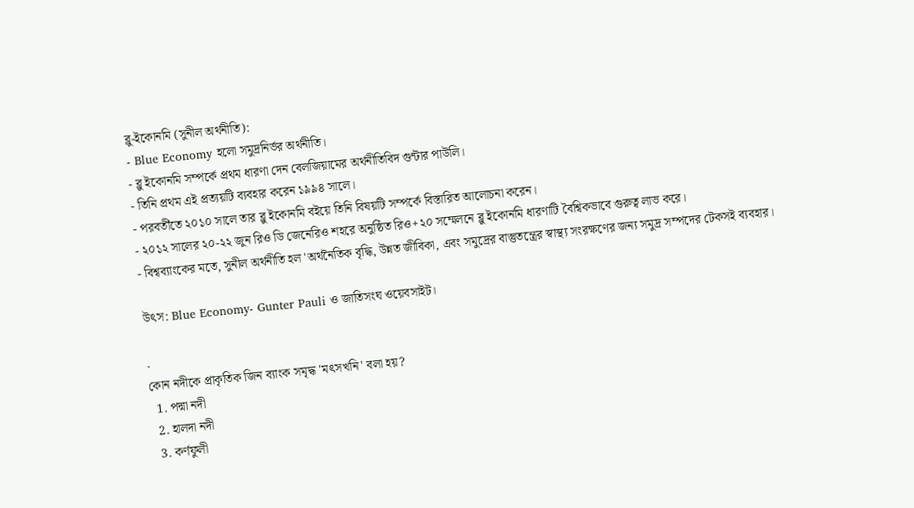ব্লু-ইকোনমি (সুনীল অর্থনীতি):
- Blue Economy হলো সমুদ্রনির্ভর অর্থনীতি।
- ব্লু ইকোনমি সম্পর্কে প্রথম ধারণা দেন বেলজিয়ামের অর্থনীতিবিদ গুন্টার পাউলি।
- তিনি প্রথম এই প্রত্যয়টি ব্যবহার করেন ১৯৯৪ সালে।
- পরবর্তীতে ২০১০ সালে তার ব্লু ইকোনমি বইয়ে তিনি বিষয়টি সম্পর্কে বিস্তারিত আলোচনা করেন।
- ২০১২ সালের ২০-২২ জুন রিও ডি জেনেরিও শহরে অনুষ্ঠিত রিও+২০ সম্মেলনে ব্লু ইকোনমি ধারণাটি বৈশ্বিকভাবে গুরুত্ব লাভ করে।
- বিশ্বব্যাংকের মতে, সুনীল অর্থনীতি হল 'অর্থনৈতিক বৃদ্ধি, উন্নত জীবিকা, এবং সমুদ্রের বাস্তুতন্ত্রের স্বাস্থ্য সংরক্ষণের জন্য সমুদ্র সম্পদের টেকসই ব্যবহার।

উৎস: Blue Economy- Gunter Pauli ও জাতিসংঘ ওয়েবসাইট।

.
কোন নদীকে প্রাকৃতিক জিন ব্যাংক সমৃদ্ধ 'মৎসখনি' বলা হয়?
  1. পদ্মা নদী
  2. হালদা নদী
  3. কর্ণফুলী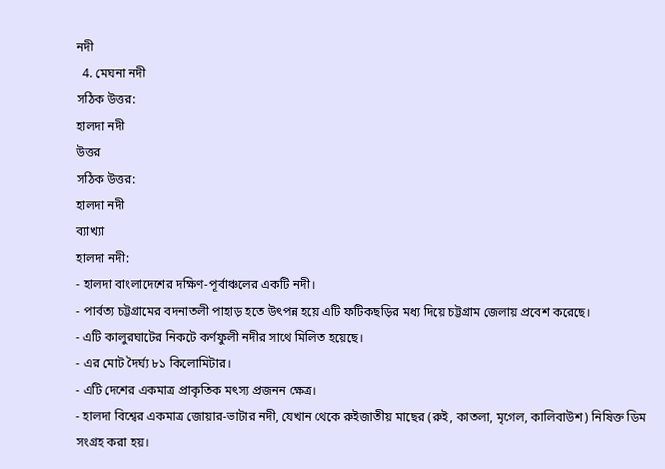নদী
  4. মেঘনা নদী
সঠিক উত্তর:
হালদা নদী
উত্তর
সঠিক উত্তর:
হালদা নদী
ব্যাখ্যা
হালদা নদী:
- হালদা বাংলাদেশের দক্ষিণ-পূর্বাঞ্চলের একটি নদী।
- পার্বত্য চট্টগ্রামের বদনাতলী পাহাড় হতে উৎপন্ন হয়ে এটি ফটিকছড়ির মধ্য দিয়ে চট্টগ্রাম জেলায় প্রবেশ করেছে।
- এটি কালুরঘাটের নিকটে কর্ণফুলী নদীর সাথে মিলিত হয়েছে।
- এর মোট দৈর্ঘ্য ৮১ কিলোমিটার।
- এটি দেশের একমাত্র প্রাকৃতিক মৎস্য প্রজনন ক্ষেত্র।
- হালদা বিশ্বের একমাত্র জোয়ার-ভাটার নদী, যেখান থেকে রুইজাতীয় মাছের (রুই, কাতলা, মৃগেল, কালিবাউশ) নিষিক্ত ডিম সংগ্রহ করা হয়।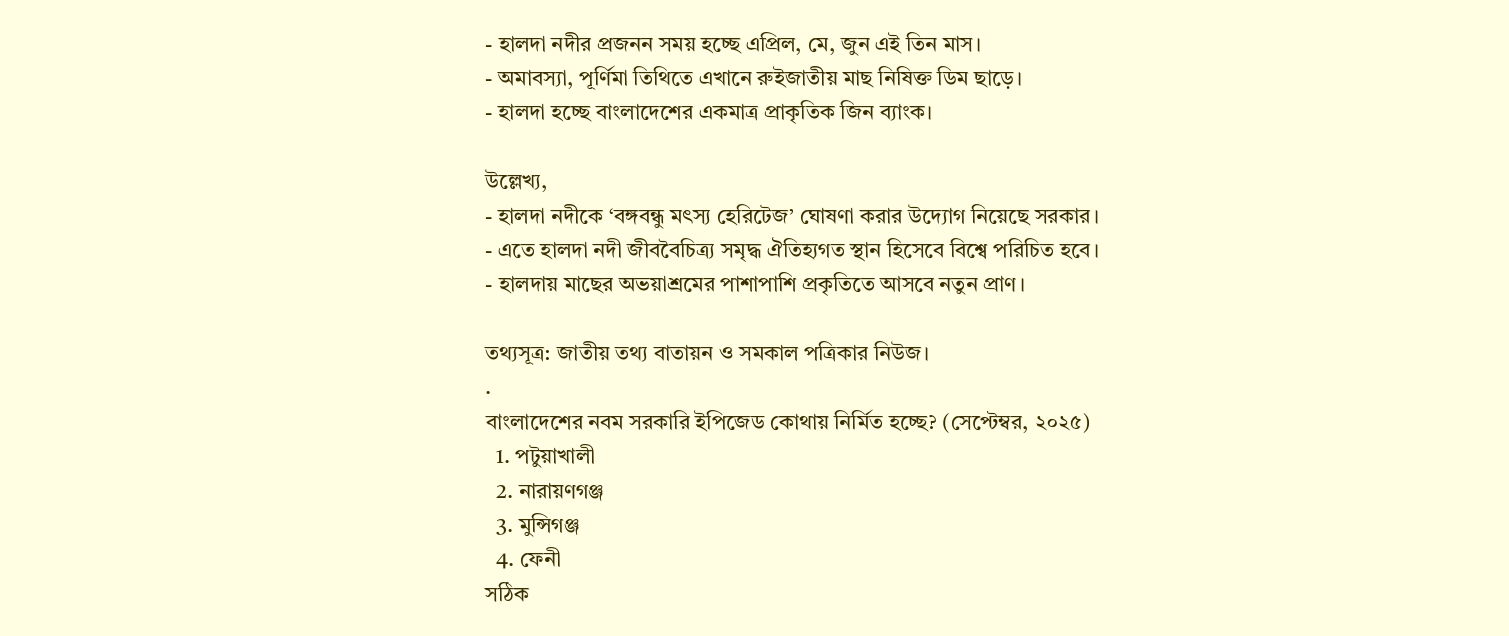- হালদা নদীর প্রজনন সময় হচ্ছে এপ্রিল, মে, জুন এই তিন মাস।
- অমাবস্যা, পূর্ণিমা তিথিতে এখানে রুইজাতীয় মাছ নিষিক্ত ডিম ছাড়ে।
- হালদা হচ্ছে বাংলাদেশের একমাত্র প্রাকৃতিক জিন ব্যাংক।

উল্লেখ্য,
- হালদা নদীকে ‘বঙ্গবন্ধু মৎস্য হেরিটেজ’ ঘোষণা করার উদ্যোগ নিয়েছে সরকার।
- এতে হালদা নদী জীববৈচিত্র্য সমৃদ্ধ ঐতিহ্যগত স্থান হিসেবে বিশ্বে পরিচিত হবে।
- হালদায় মাছের অভয়াশ্রমের পাশাপাশি প্রকৃতিতে আসবে নতুন প্রাণ।

তথ্যসূত্র: জাতীয় তথ্য বাতায়ন ও সমকাল পত্রিকার নিউজ।
.
বাংলাদেশের নবম সরকারি ইপিজেড কোথায় নির্মিত হচ্ছে? (সেপ্টেম্বর, ২০২৫)
  1. পটুয়াখালী
  2. নারায়ণগঞ্জ
  3. মুন্সিগঞ্জ
  4. ফেনী
সঠিক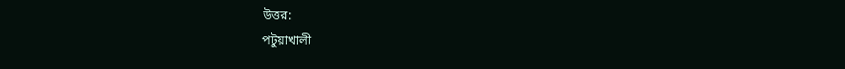উত্তর:
পটুয়াখালী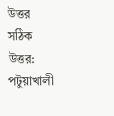উত্তর
সঠিক উত্তর:
পটুয়াখালী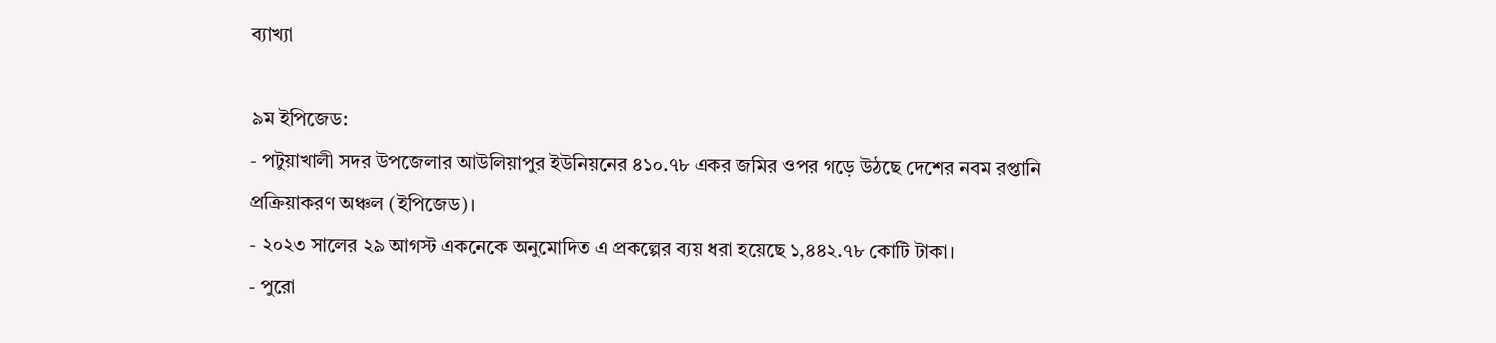ব্যাখ্যা

৯ম ইপিজেড:
- পটুয়াখালী সদর উপজেলার আউলিয়াপুর ইউনিয়নের ৪১০.৭৮ একর জমির ওপর গড়ে উঠছে দেশের নবম রপ্তানি প্রক্রিয়াকরণ অঞ্চল (ইপিজেড)।
- ২০২৩ সালের ২৯ আগস্ট একনেকে অনুমোদিত এ প্রকল্পের ব্যয় ধরা হয়েছে ১,৪৪২.৭৮ কোটি টাকা।
- পুরো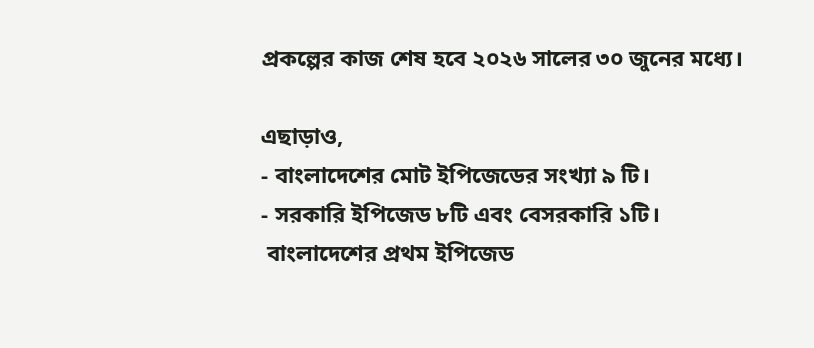প্রকল্পের কাজ শেষ হবে ২০২৬ সালের ৩০ জুনের মধ্যে।

এছাড়াও,
- বাংলাদেশের মোট ইপিজেডের সংখ্যা ৯ টি।
- সরকারি ইপিজেড ৮টি এবং বেসরকারি ১টি।
 বাংলাদেশের প্রথম ইপিজেড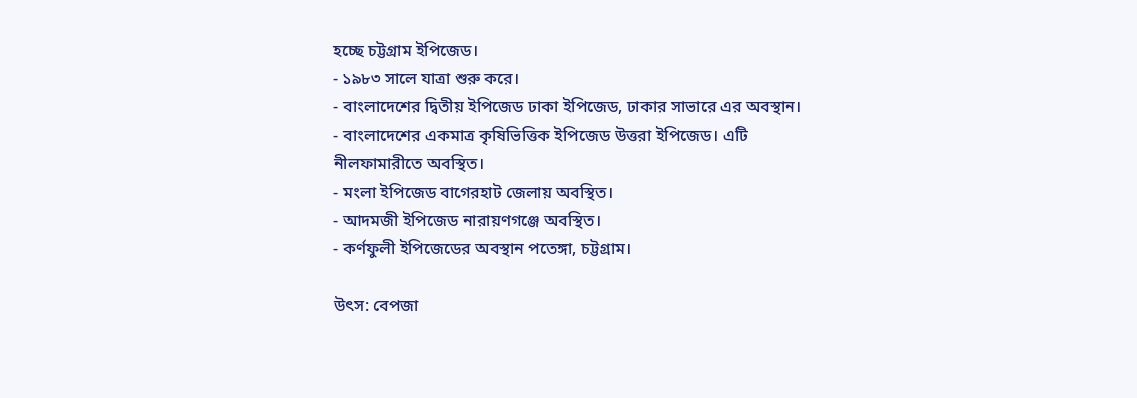হচ্ছে চট্টগ্রাম ইপিজেড।
- ১৯৮৩ সালে যাত্রা শুরু করে।
- বাংলাদেশের দ্বিতীয় ইপিজেড ঢাকা ইপিজেড, ঢাকার সাভারে এর অবস্থান।
- বাংলাদেশের একমাত্র কৃষিভিত্তিক ইপিজেড উত্তরা ইপিজেড। এটি নীলফামারীতে অবস্থিত।
- মংলা ইপিজেড বাগেরহাট জেলায় অবস্থিত।
- আদমজী ইপিজেড নারায়ণগঞ্জে অবস্থিত।
- কর্ণফুলী ইপিজেডের অবস্থান পতেঙ্গা, চট্টগ্রাম।

উৎস: বেপজা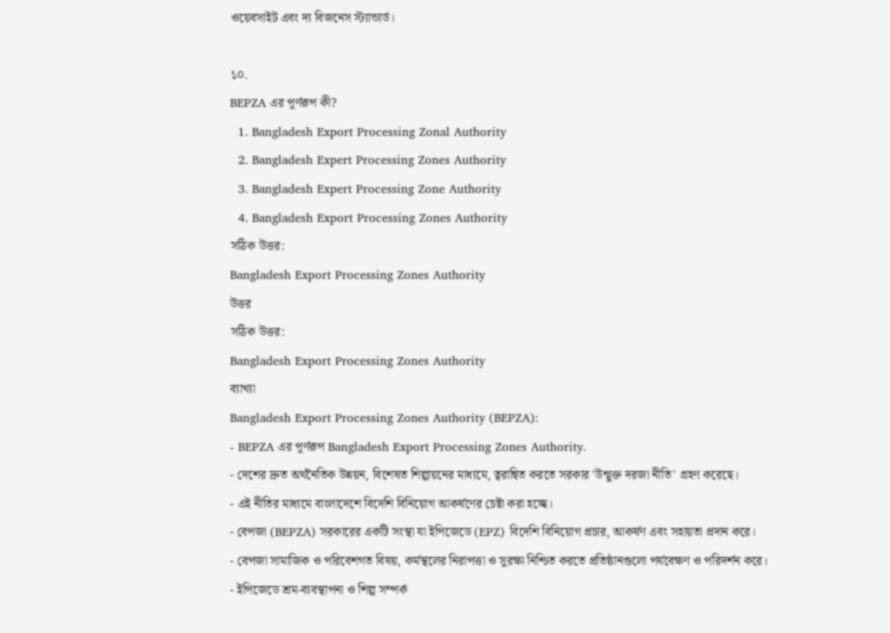ওয়েবসাইট এবং দ্য বিজনেস স্ট্যান্ডার্ড।

১০.
BEPZA এর পূর্ণরূপ কী?
  1. Bangladesh Export Processing Zonal Authority
  2. Bangladesh Expert Processing Zones Authority
  3. Bangladesh Expert Processing Zone Authority
  4. Bangladesh Export Processing Zones Authority
সঠিক উত্তর:
Bangladesh Export Processing Zones Authority
উত্তর
সঠিক উত্তর:
Bangladesh Export Processing Zones Authority
ব্যাখ্যা
Bangladesh Export Processing Zones Authority (BEPZA):
- BEPZA এর পূর্ণরূপ Bangladesh Export Processing Zones Authority.
- দেশের দ্রুত অর্থনৈতিক উন্নয়ন, বিশেষত শিল্পায়নের মাধ্যমে, ত্বরান্বিত করতে সরকার 'উন্মুক্ত দরজা নীতি' গ্রহণ করেছে।
- এই নীতির মাধ্যমে বাংলাদেশে বিদেশি বিনিয়োগ আকর্ষণের চেষ্টা করা হচ্ছে।
- বেপজা (BEPZA) সরকারের একটি সংস্থা যা ইপিজেডে (EPZ) বিদেশি বিনিয়োগ প্রচার, আকর্ষণ এবং সহায়তা প্রদান করে।
- বেপজা সামাজিক ও পরিবেশগত বিষয়, কর্মস্থলের নিরাপত্তা ও সুরক্ষা নিশ্চিত করতে প্রতিষ্ঠানগুলো পর্যবেক্ষণ ও পরিদর্শন করে।
- ইপিজেডে শ্রম-ব্যবস্থাপনা ও শিল্প সম্পর্ক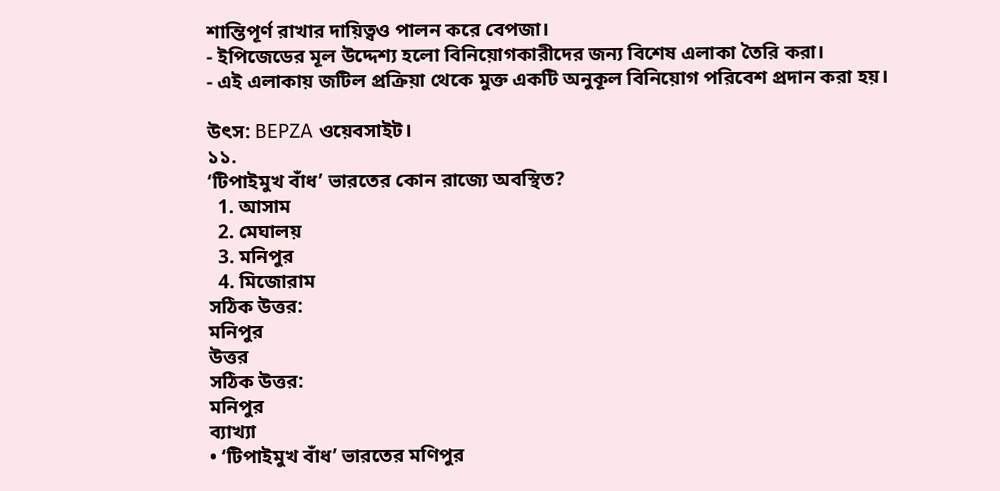শান্তিপূর্ণ রাখার দায়িত্বও পালন করে বেপজা।
- ইপিজেডের মূল উদ্দেশ্য হলো বিনিয়োগকারীদের জন্য বিশেষ এলাকা তৈরি করা।
- এই এলাকায় জটিল প্রক্রিয়া থেকে মুক্ত একটি অনুকূল বিনিয়োগ পরিবেশ প্রদান করা হয়।

উৎস: BEPZA ওয়েবসাইট।
১১.
‘টিপাইমুখ বাঁধ’ ভারতের কোন রাজ্যে অবস্থিত?
  1. আসাম
  2. মেঘালয়
  3. মনিপুর
  4. মিজোরাম
সঠিক উত্তর:
মনিপুর
উত্তর
সঠিক উত্তর:
মনিপুর
ব্যাখ্যা
• ‘টিপাইমুখ বাঁধ’ ভারতের মণিপুর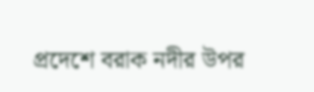প্রদেশে বরাক নদীর উপর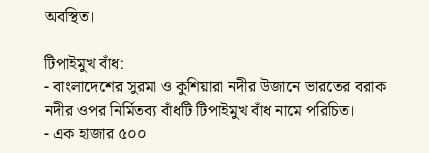অবস্থিত।

টিপাইমুখ বাঁধ:
- বাংলাদেশের সুরমা ও কুশিয়ারা নদীর উজানে ভারতের বরাক নদীর ওপর নির্মিতব্য বাঁধটি টিপাইমুখ বাঁধ নামে পরিচিত।
- এক হাজার ৫০০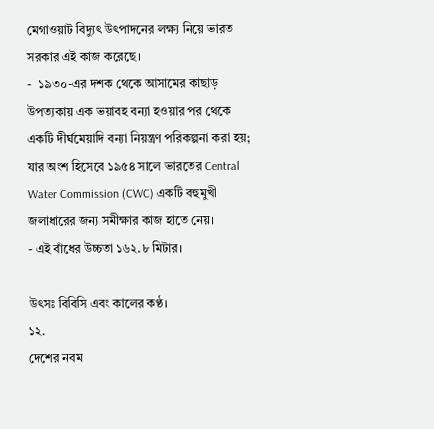মেগাওয়াট বিদ্যুৎ উৎপাদনের লক্ষ্য নিয়ে ভারত সরকার এই কাজ করেছে।
-  ১৯৩০-এর দশক থেকে আসামের কাছাড় উপত্যকায় এক ভয়াবহ বন্যা হওয়ার পর থেকে একটি দীর্ঘমেয়াদি বন্যা নিয়ন্ত্রণ পরিকল্পনা করা হয়; যার অংশ হিসেবে ১৯৫৪ সালে ভারতের Central Water Commission (CWC) একটি বহুমুখী জলাধারের জন্য সমীক্ষার কাজ হাতে নেয়।
- এই বাঁধের উচ্চতা ১৬২.৮ মিটার।

উৎসঃ বিবিসি এবং কালের কণ্ঠ।
১২.
দেশের নবম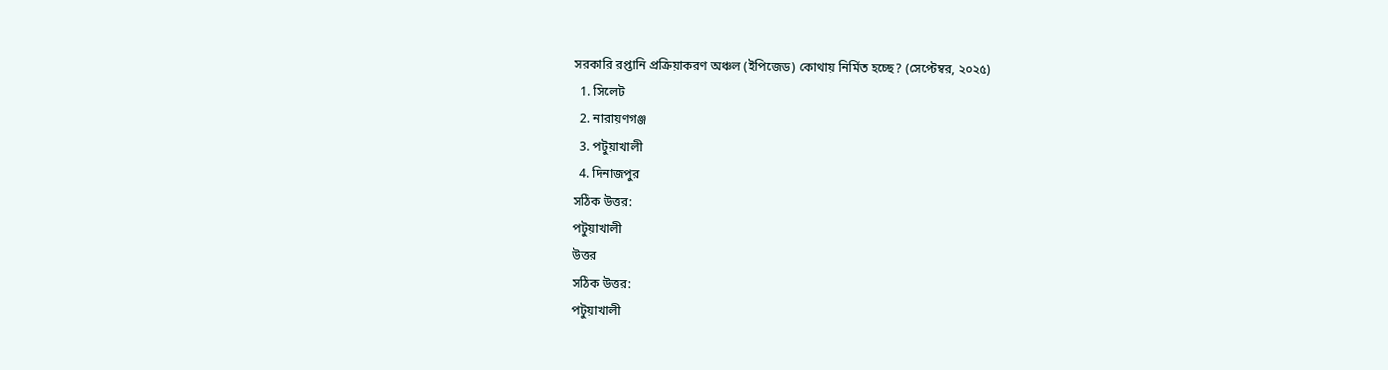সরকারি রপ্তানি প্রক্রিয়াকরণ অঞ্চল (ইপিজেড) কোথায় নির্মিত হচ্ছে? (সেপ্টেম্বর, ২০২৫)
  1. সিলেট
  2. নারায়ণগঞ্জ
  3. পটুয়াখালী
  4. দিনাজপুর
সঠিক উত্তর:
পটুয়াখালী
উত্তর
সঠিক উত্তর:
পটুয়াখালী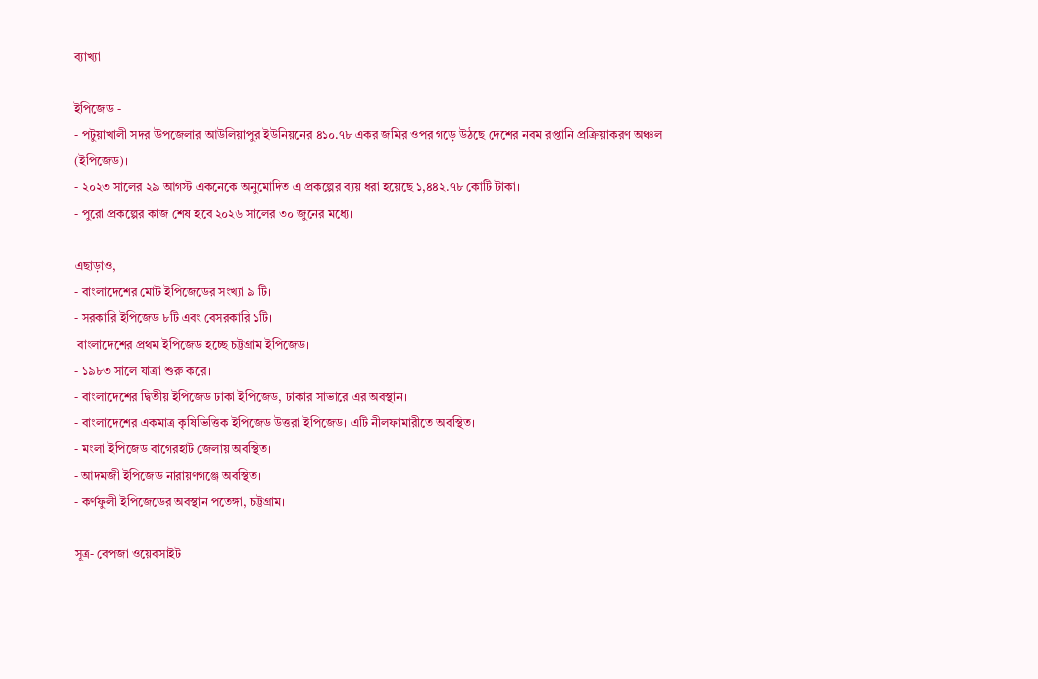ব্যাখ্যা

ইপিজেড -
- পটুয়াখালী সদর উপজেলার আউলিয়াপুর ইউনিয়নের ৪১০.৭৮ একর জমির ওপর গড়ে উঠছে দেশের নবম রপ্তানি প্রক্রিয়াকরণ অঞ্চল (ইপিজেড)।
- ২০২৩ সালের ২৯ আগস্ট একনেকে অনুমোদিত এ প্রকল্পের ব্যয় ধরা হয়েছে ১,৪৪২.৭৮ কোটি টাকা।
- পুরো প্রকল্পের কাজ শেষ হবে ২০২৬ সালের ৩০ জুনের মধ্যে।

এছাড়াও,
- বাংলাদেশের মোট ইপিজেডের সংখ্যা ৯ টি।
- সরকারি ইপিজেড ৮টি এবং বেসরকারি ১টি।
 বাংলাদেশের প্রথম ইপিজেড হচ্ছে চট্টগ্রাম ইপিজেড।
- ১৯৮৩ সালে যাত্রা শুরু করে।
- বাংলাদেশের দ্বিতীয় ইপিজেড ঢাকা ইপিজেড, ঢাকার সাভারে এর অবস্থান।
- বাংলাদেশের একমাত্র কৃষিভিত্তিক ইপিজেড উত্তরা ইপিজেড। এটি নীলফামারীতে অবস্থিত।
- মংলা ইপিজেড বাগেরহাট জেলায় অবস্থিত।
- আদমজী ইপিজেড নারায়ণগঞ্জে অবস্থিত।
- কর্ণফুলী ইপিজেডের অবস্থান পতেঙ্গা, চট্টগ্রাম।

সূত্র- বেপজা ওয়েবসাইট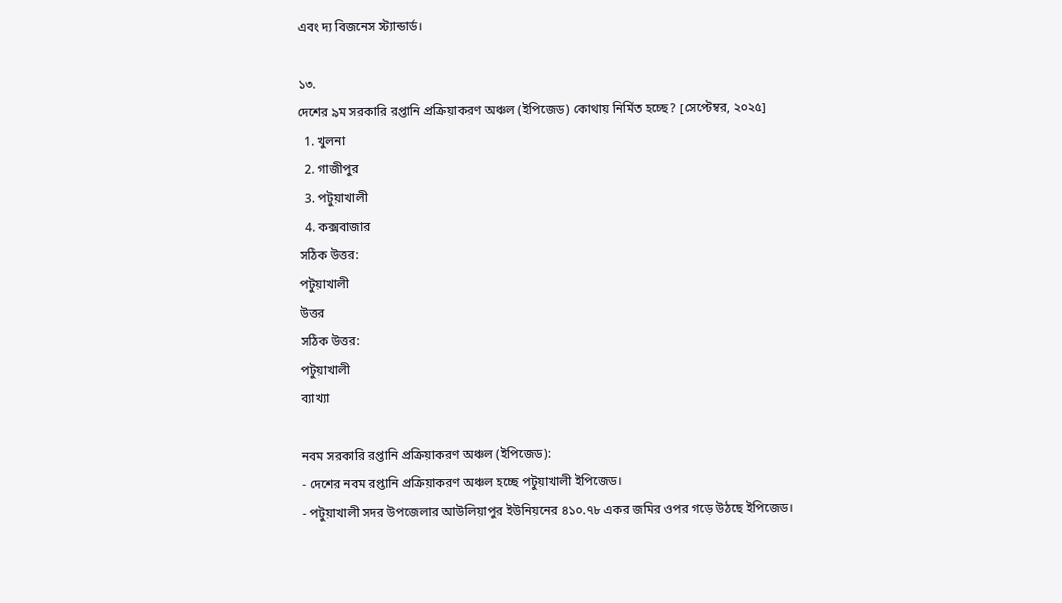এবং দ্য বিজনেস স্ট্যান্ডার্ড।

১৩.
দেশের ৯ম সরকারি রপ্তানি প্রক্রিয়াকরণ অঞ্চল (ইপিজেড) কোথায় নির্মিত হচ্ছে? [সেপ্টেম্বর, ২০২৫]
  1. খুলনা
  2. গাজীপুর
  3. পটুয়াখালী
  4. কক্সবাজার
সঠিক উত্তর:
পটুয়াখালী
উত্তর
সঠিক উত্তর:
পটুয়াখালী
ব্যাখ্যা

নবম সরকারি রপ্তানি প্রক্রিয়াকরণ অঞ্চল (ইপিজেড):
- দেশের নবম রপ্তানি প্রক্রিয়াকরণ অঞ্চল হচ্ছে পটুয়াখালী ইপিজেড।
- পটুয়াখালী সদর উপজেলার আউলিয়াপুর ইউনিয়নের ৪১০.৭৮ একর জমির ওপর গড়ে উঠছে ইপিজেড।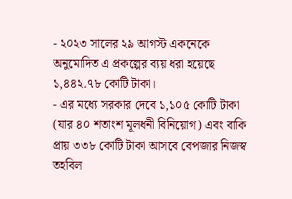- ২০২৩ সালের ২৯ আগস্ট একনেকে অনুমোদিত এ প্রকল্পের ব্যয় ধরা হয়েছে ১,৪৪২.৭৮ কোটি টাকা।
- এর মধ্যে সরকার দেবে ১,১০৫ কোটি টাকা (যার ৪০ শতাংশ মূলধনী বিনিয়োগ) এবং বাকি প্রায় ৩৩৮ কোটি টাকা আসবে বেপজার নিজস্ব তহবিল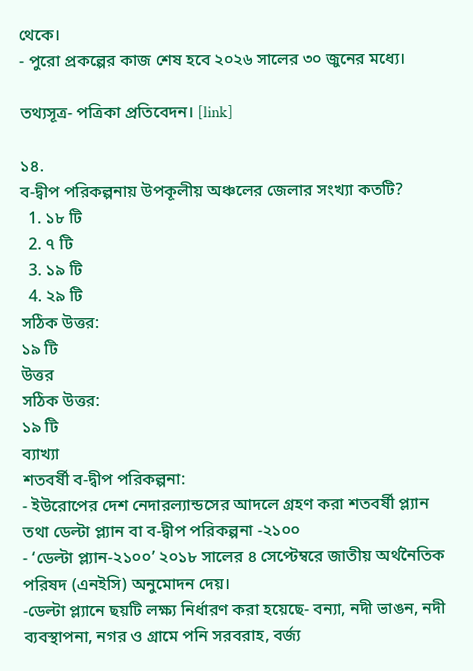থেকে।
- পুরো প্রকল্পের কাজ শেষ হবে ২০২৬ সালের ৩০ জুনের মধ্যে।

তথ্যসূত্র- পত্রিকা প্রতিবেদন। [link]

১৪.
ব-দ্বীপ পরিকল্পনায় উপকূলীয় অঞ্চলের জেলার সংখ্যা কতটি?
  1. ১৮ টি
  2. ৭ টি
  3. ১৯ টি
  4. ২৯ টি
সঠিক উত্তর:
১৯ টি
উত্তর
সঠিক উত্তর:
১৯ টি
ব্যাখ্যা
শতবর্ষী ব-দ্বীপ পরিকল্পনা:
- ইউরোপের দেশ নেদারল্যান্ডসের আদলে গ্রহণ করা শতবর্ষী প্ল্যান তথা ডেল্টা প্ল্যান বা ব-দ্বীপ পরিকল্পনা -২১০০
- ‘ডেল্টা প্ল্যান-২১০০’ ২০১৮ সালের ৪ সেপ্টেম্বরে জাতীয় অর্থনৈতিক পরিষদ (এনইসি) অনুমোদন দেয়।
-ডেল্টা প্ল্যানে ছয়টি লক্ষ্য নির্ধারণ করা হয়েছে- বন্যা, নদী ভাঙন, নদী ব্যবস্থাপনা, নগর ও গ্রামে পনি সরবরাহ, বর্জ্য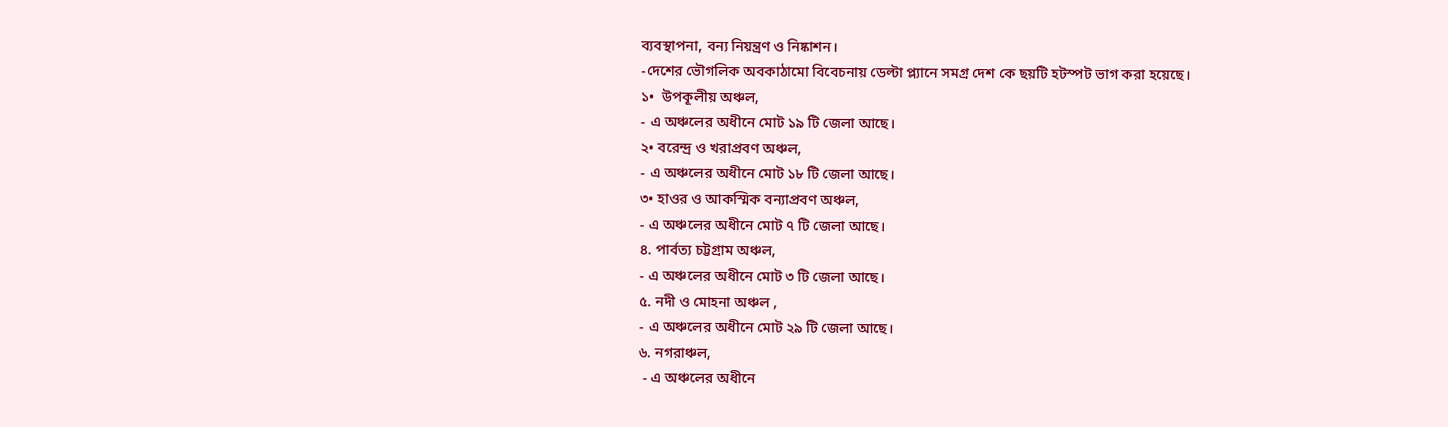ব্যবস্থাপনা, বন্য নিয়ন্ত্রণ ও নিষ্কাশন।
-দেশের ভৌগলিক অবকাঠামো বিবেচনায় ডেল্টা প্ল্যানে সমগ্র দেশ কে ছয়টি হটস্পট ভাগ করা হয়েছে।
১•  উপকূলীয় অঞ্চল,
- এ অঞ্চলের অধীনে মোট ১৯ টি জেলা আছে।
২• বরেন্দ্র ও খরাপ্রবণ অঞ্চল,
- এ অঞ্চলের অধীনে মোট ১৮ টি জেলা আছে।
৩• হাওর ও আকস্মিক বন্যাপ্রবণ অঞ্চল,
- এ অঞ্চলের অধীনে মোট ৭ টি জেলা আছে।
৪. পার্বত্য চট্টগ্রাম অঞ্চল,
- এ অঞ্চলের অধীনে মোট ৩ টি জেলা আছে।
৫. নদী ও মোহনা অঞ্চল ,
- এ অঞ্চলের অধীনে মোট ২৯ টি জেলা আছে।
৬. নগরাঞ্চল,
 - এ অঞ্চলের অধীনে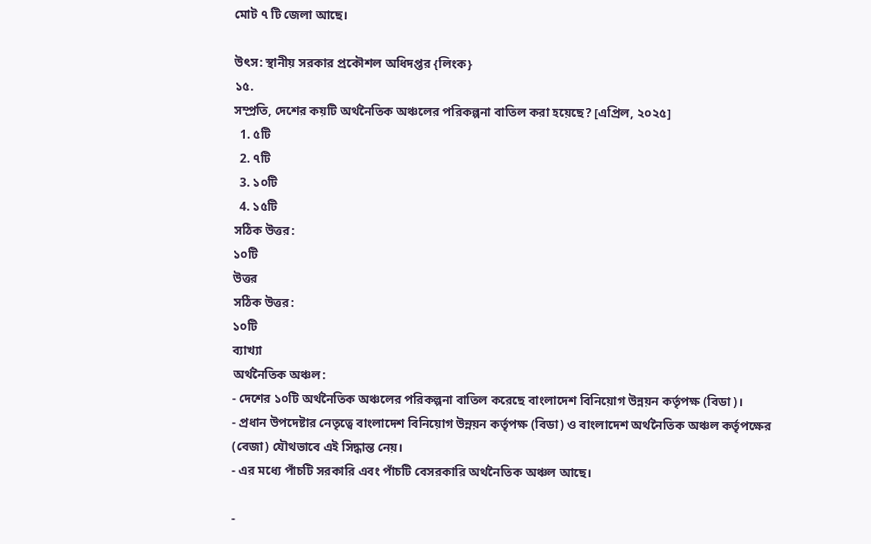মোট ৭ টি জেলা আছে।

উৎস: স্থানীয় সরকার প্রকৌশল অধিদপ্তর {লিংক}
১৫.
সম্প্রতি, দেশের কয়টি অর্থনৈতিক অঞ্চলের পরিকল্পনা বাতিল করা হয়েছে? [এপ্রিল, ২০২৫]
  1. ৫টি
  2. ৭টি
  3. ১০টি
  4. ১৫টি
সঠিক উত্তর:
১০টি
উত্তর
সঠিক উত্তর:
১০টি
ব্যাখ্যা
অর্থনৈতিক অঞ্চল:
- দেশের ১০টি অর্থনৈতিক অঞ্চলের পরিকল্পনা বাতিল করেছে বাংলাদেশ বিনিয়োগ উন্নয়ন কর্তৃপক্ষ (বিডা)।
- প্রধান উপদেষ্টার নেতৃত্বে বাংলাদেশ বিনিয়োগ উন্নয়ন কর্তৃপক্ষ (বিডা) ও বাংলাদেশ অর্থনৈতিক অঞ্চল কর্তৃপক্ষের (বেজা) যৌথভাবে এই সিদ্ধান্ত নেয়।
- এর মধ্যে পাঁচটি সরকারি এবং পাঁচটি বেসরকারি অর্থনৈতিক অঞ্চল আছে।

-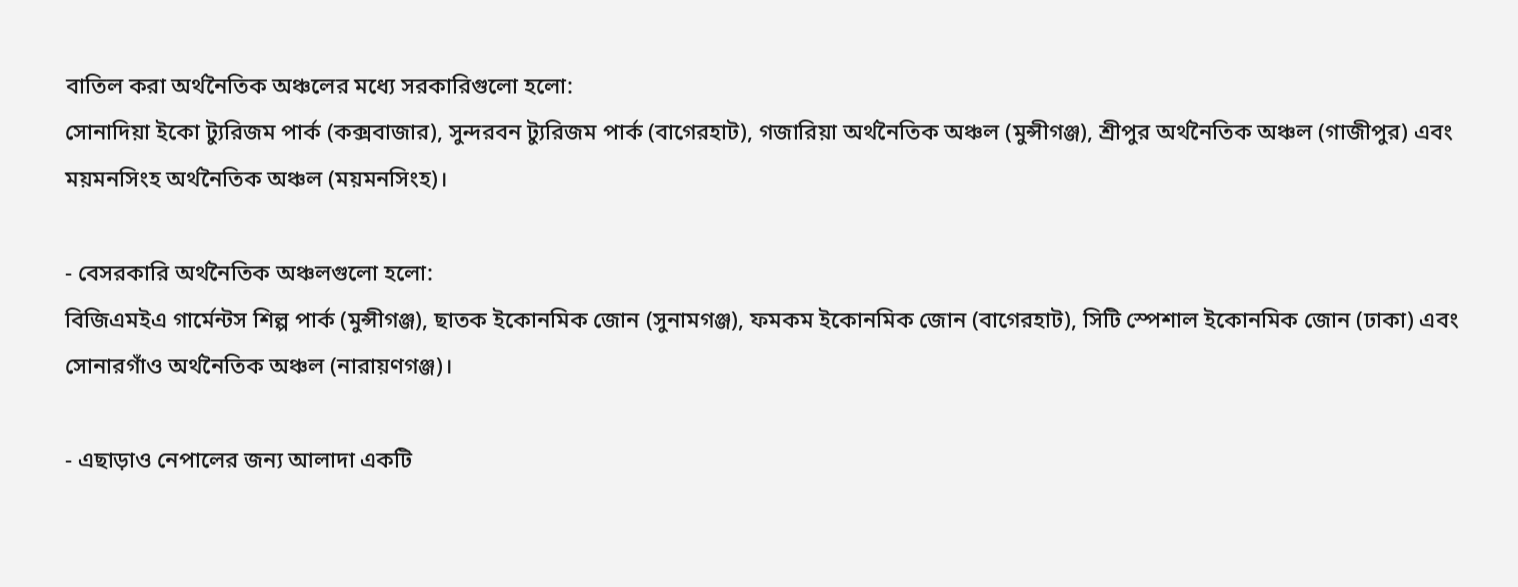বাতিল করা অর্থনৈতিক অঞ্চলের মধ্যে সরকারিগুলো হলো:
সোনাদিয়া ইকো ট্যুরিজম পার্ক (কক্সবাজার), সুন্দরবন ট্যুরিজম পার্ক (বাগেরহাট), গজারিয়া অর্থনৈতিক অঞ্চল (মুন্সীগঞ্জ), শ্রীপুর অর্থনৈতিক অঞ্চল (গাজীপুর) এবং ময়মনসিংহ অর্থনৈতিক অঞ্চল (ময়মনসিংহ)।

- বেসরকারি অর্থনৈতিক অঞ্চলগুলো হলো:
বিজিএমইএ গার্মেন্টস শিল্প পার্ক (মুন্সীগঞ্জ), ছাতক ইকোনমিক জোন (সুনামগঞ্জ), ফমকম ইকোনমিক জোন (বাগেরহাট), সিটি স্পেশাল ইকোনমিক জোন (ঢাকা) এবং সোনারগাঁও অর্থনৈতিক অঞ্চল (নারায়ণগঞ্জ)।

- এছাড়াও নেপালের জন্য আলাদা একটি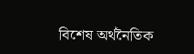বিশেষ অর্থনৈতিক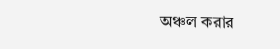অঞ্চল করার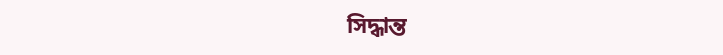সিদ্ধান্ত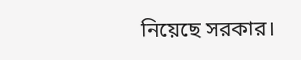নিয়েছে সরকার।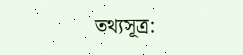তথ্যসূত্র: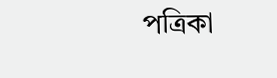পত্রিকা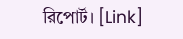রিপোর্ট। [Link]